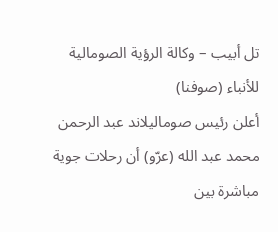تل أبيب – وكالة الرؤية الصومالية للأنباء (صوفنا)
أعلن رئيس صوماليلاند عبد الرحمن محمد عبد الله (عرّو) أن رحلات جوية مباشرة بين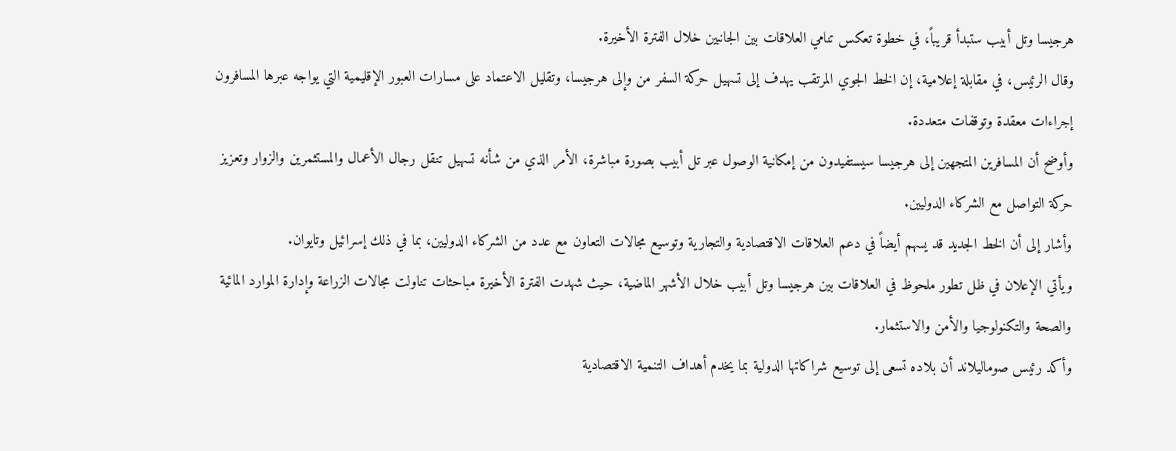هرجيسا وتل أبيب ستبدأ قريباً، في خطوة تعكس تنامي العلاقات بين الجانبين خلال الفترة الأخيرة.
وقال الرئيس، في مقابلة إعلامية، إن الخط الجوي المرتقب يهدف إلى تسهيل حركة السفر من وإلى هرجيسا، وتقليل الاعتماد على مسارات العبور الإقليمية التي يواجه عبرها المسافرون إجراءات معقدة وتوقفات متعددة.
وأوضح أن المسافرين المتجهين إلى هرجيسا سيستفيدون من إمكانية الوصول عبر تل أبيب بصورة مباشرة، الأمر الذي من شأنه تسهيل تنقل رجال الأعمال والمستثمرين والزوار وتعزيز حركة التواصل مع الشركاء الدوليين.
وأشار إلى أن الخط الجديد قد يسهم أيضاً في دعم العلاقات الاقتصادية والتجارية وتوسيع مجالات التعاون مع عدد من الشركاء الدوليين، بما في ذلك إسرائيل وتايوان.
ويأتي الإعلان في ظل تطور ملحوظ في العلاقات بين هرجيسا وتل أبيب خلال الأشهر الماضية، حيث شهدت الفترة الأخيرة مباحثات تناولت مجالات الزراعة وإدارة الموارد المائية والصحة والتكنولوجيا والأمن والاستثمار.
وأكد رئيس صوماليلاند أن بلاده تسعى إلى توسيع شراكاتها الدولية بما يخدم أهداف التنمية الاقتصادية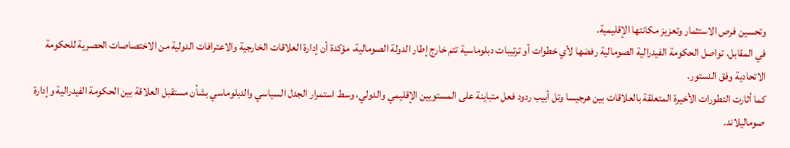وتحسين فرص الاستثمار وتعزيز مكانتها الإقليمية.
في المقابل، تواصل الحكومة الفيدرالية الصومالية رفضها لأي خطوات أو ترتيبات دبلوماسية تتم خارج إطار الدولة الصومالية، مؤكدة أن إدارة العلاقات الخارجية والاعترافات الدولية من الاختصاصات الحصرية للحكومة الاتحادية وفق الدستور.
كما أثارت التطورات الأخيرة المتعلقة بالعلاقات بين هرجيسا وتل أبيب ردود فعل متباينة على المستويين الإقليمي والدولي، وسط استمرار الجدل السياسي والدبلوماسي بشأن مستقبل العلاقة بين الحكومة الفيدرالية وإدارة صوماليلاند.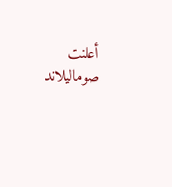أعلنت صوماليلاند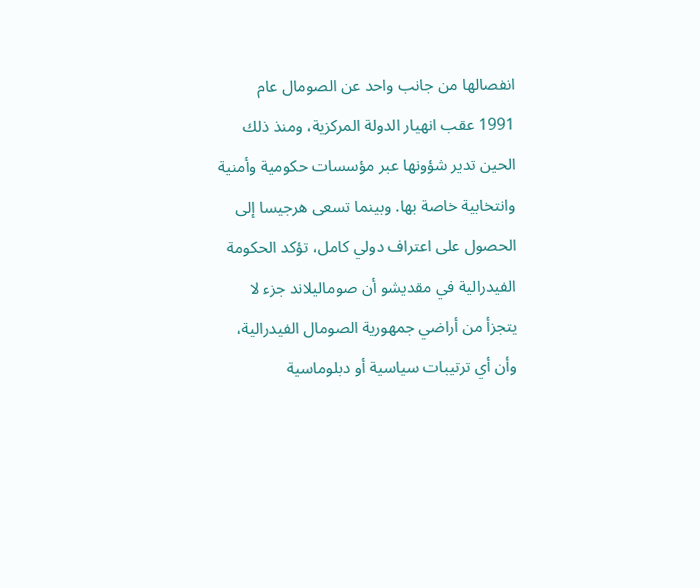انفصالها من جانب واحد عن الصومال عام 1991 عقب انهيار الدولة المركزية، ومنذ ذلك الحين تدير شؤونها عبر مؤسسات حكومية وأمنية وانتخابية خاصة بها. وبينما تسعى هرجيسا إلى الحصول على اعتراف دولي كامل، تؤكد الحكومة الفيدرالية في مقديشو أن صوماليلاند جزء لا يتجزأ من أراضي جمهورية الصومال الفيدرالية، وأن أي ترتيبات سياسية أو دبلوماسية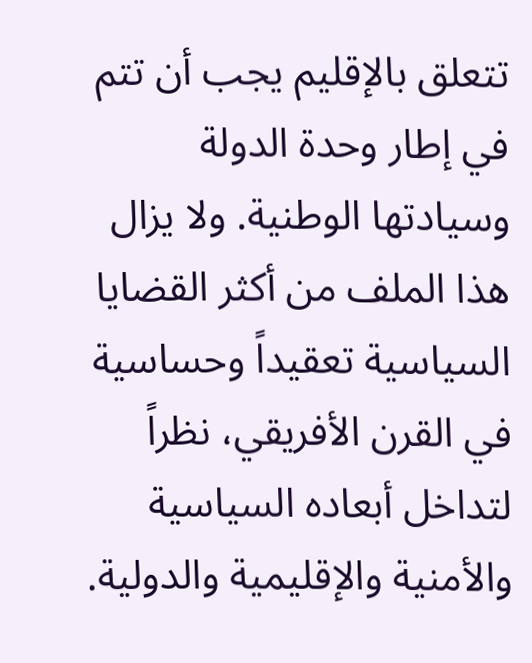تتعلق بالإقليم يجب أن تتم في إطار وحدة الدولة وسيادتها الوطنية. ولا يزال هذا الملف من أكثر القضايا السياسية تعقيداً وحساسية في القرن الأفريقي، نظراً لتداخل أبعاده السياسية والأمنية والإقليمية والدولية.